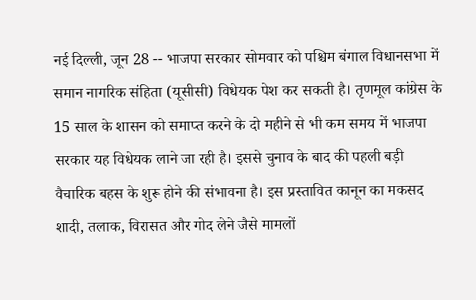नई दिल्ली, जून 28 -- भाजपा सरकार सोमवार को पश्चिम बंगाल विधानसभा में समान नागरिक संहिता (यूसीसी) विधेयक पेश कर सकती है। तृणमूल कांग्रेस के 15 साल के शासन को समाप्त करने के दो महीने से भी कम समय में भाजपा सरकार यह विधेयक लाने जा रही है। इससे चुनाव के बाद की पहली बड़ी वैचारिक बहस के शुरू होने की संभावना है। इस प्रस्तावित कानून का मकसद शादी, तलाक, विरासत और गोद लेने जैसे मामलों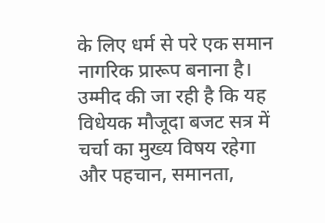के लिए धर्म से परे एक समान नागरिक प्रारूप बनाना है। उम्मीद की जा रही है कि यह विधेयक मौजूदा बजट सत्र में चर्चा का मुख्य विषय रहेगा और पहचान, समानता,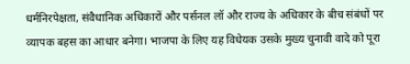धर्मनिरपेक्षता, संवैधानिक अधिकारों और पर्सनल लॉ और राज्य के अधिकार के बीच संबंधों पर व्यापक बहस का आधार बनेगा। भाजपा के लिए यह विधेयक उसके मुख्य चुनावी वादे को पूरा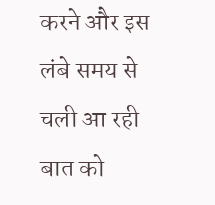करने और इस लंबे समय से चली आ रही बात को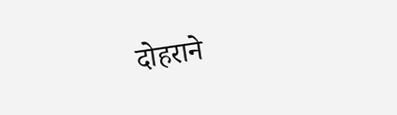दोहराने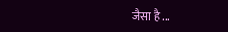जैसा है ...